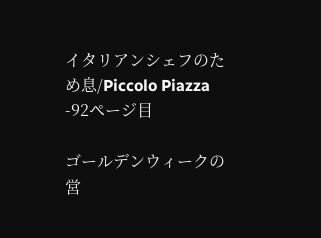イタリアンシェフのため息/Piccolo Piazza -92ページ目

ゴールデンウィークの営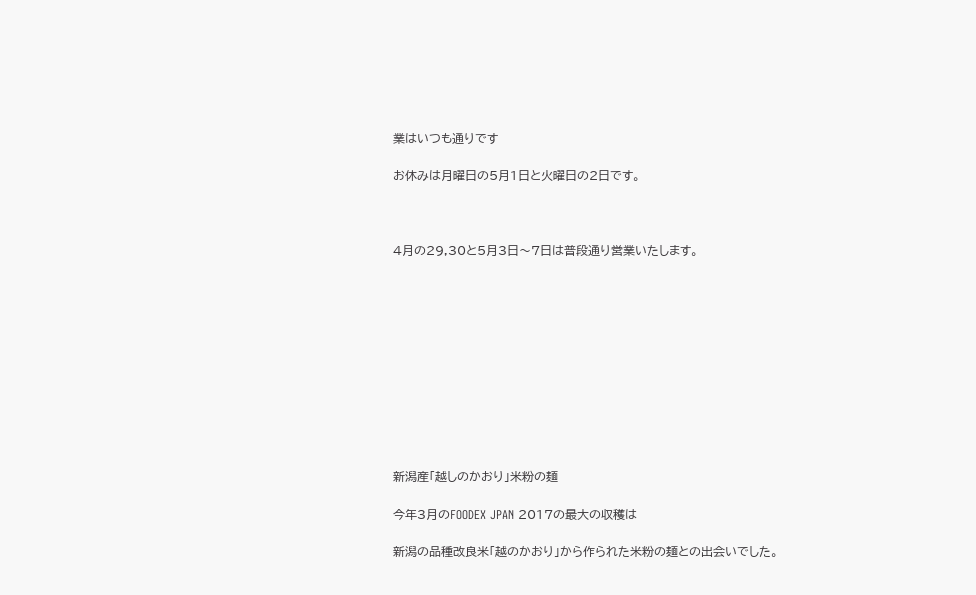業はいつも通りです

お休みは月曜日の5月1日と火曜日の2日です。



4月の29,30と5月3日〜7日は普段通り営業いたします。











新潟産「越しのかおり」米粉の麺

今年3月のFOODEX JPAN 2017の最大の収穫は

新潟の品種改良米「越のかおり」から作られた米粉の麺との出会いでした。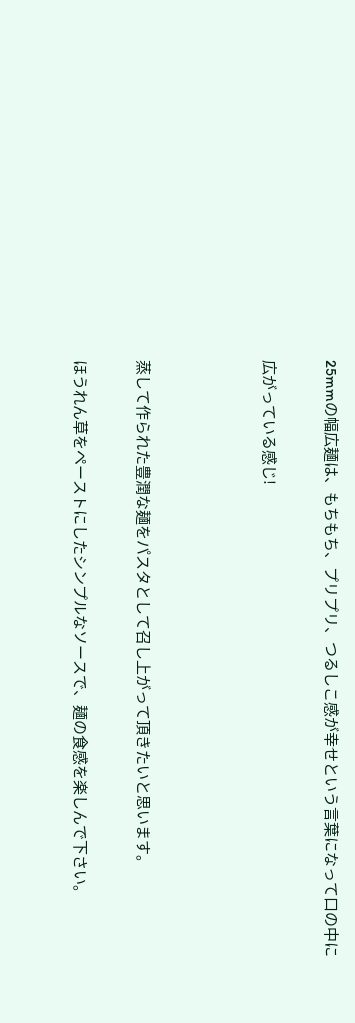25mmの幅広麺は、もちもち、プリプリ、つるしこ感が幸せという言葉になって口の中に

広がっている感じ!



蒸して作られた豊潤な麺をパスタとして召し上がって頂きたいと思います。

ほうれん草をペーストにしたシンプルなソースで、麺の食感を楽しんで下さい。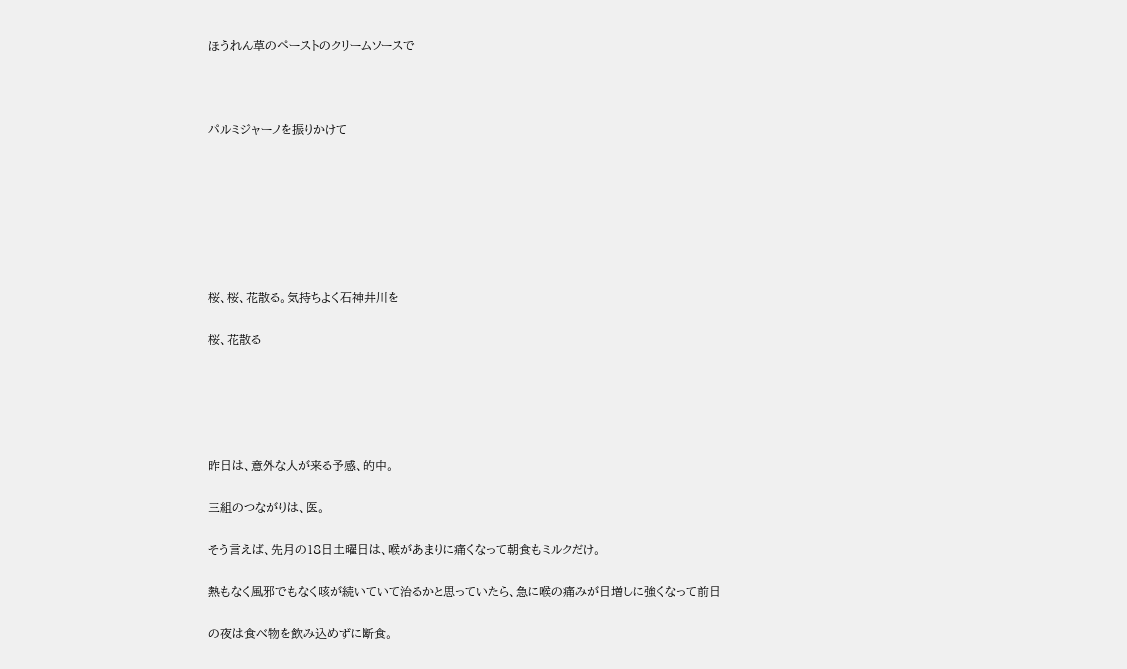ほうれん草のペーストのクリームソースで



パルミジャーノを振りかけて







桜、桜、花散る。気持ちよく石神井川を

桜、花散る





昨日は、意外な人が来る予感、的中。

三組のつながりは、医。

そう言えば、先月の18日土曜日は、喉があまりに痛くなって朝食もミルクだけ。

熱もなく風邪でもなく咳が続いていて治るかと思っていたら、急に喉の痛みが日増しに強くなって前日

の夜は食べ物を飲み込めずに断食。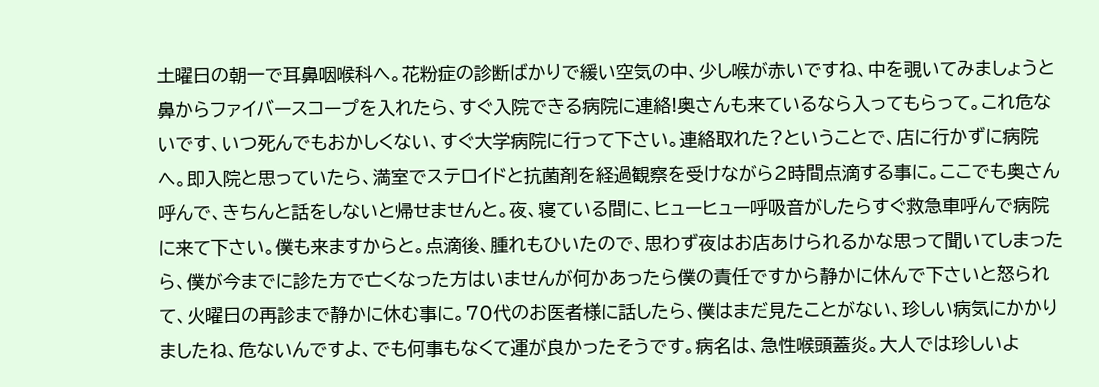土曜日の朝一で耳鼻咽喉科へ。花粉症の診断ばかりで緩い空気の中、少し喉が赤いですね、中を覗いてみましょうと鼻からファイバースコープを入れたら、すぐ入院できる病院に連絡!奥さんも来ているなら入ってもらって。これ危ないです、いつ死んでもおかしくない、すぐ大学病院に行って下さい。連絡取れた?ということで、店に行かずに病院へ。即入院と思っていたら、満室でステロイドと抗菌剤を経過観察を受けながら2時間点滴する事に。ここでも奥さん呼んで、きちんと話をしないと帰せませんと。夜、寝ている間に、ヒューヒュー呼吸音がしたらすぐ救急車呼んで病院に来て下さい。僕も来ますからと。点滴後、腫れもひいたので、思わず夜はお店あけられるかな思って聞いてしまったら、僕が今までに診た方で亡くなった方はいませんが何かあったら僕の責任ですから静かに休んで下さいと怒られて、火曜日の再診まで静かに休む事に。70代のお医者様に話したら、僕はまだ見たことがない、珍しい病気にかかりましたね、危ないんですよ、でも何事もなくて運が良かったそうです。病名は、急性喉頭蓋炎。大人では珍しいよ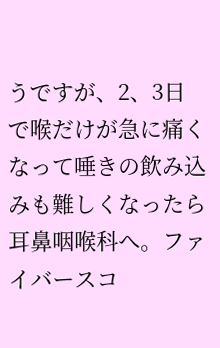うですが、2、3日で喉だけが急に痛くなって唾きの飲み込みも難しくなったら耳鼻咽喉科へ。ファイバースコ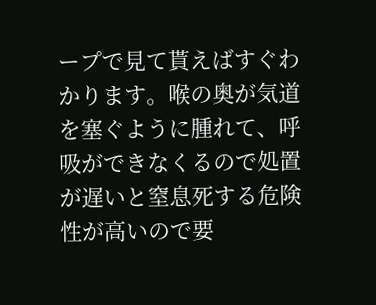ープで見て貰えばすぐわかります。喉の奥が気道を塞ぐように腫れて、呼吸ができなくるので処置が遅いと窒息死する危険性が高いので要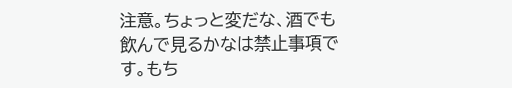注意。ちょっと変だな、酒でも飲んで見るかなは禁止事項です。もち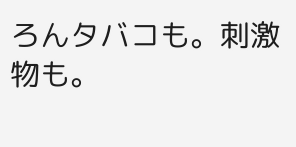ろんタバコも。刺激物も。